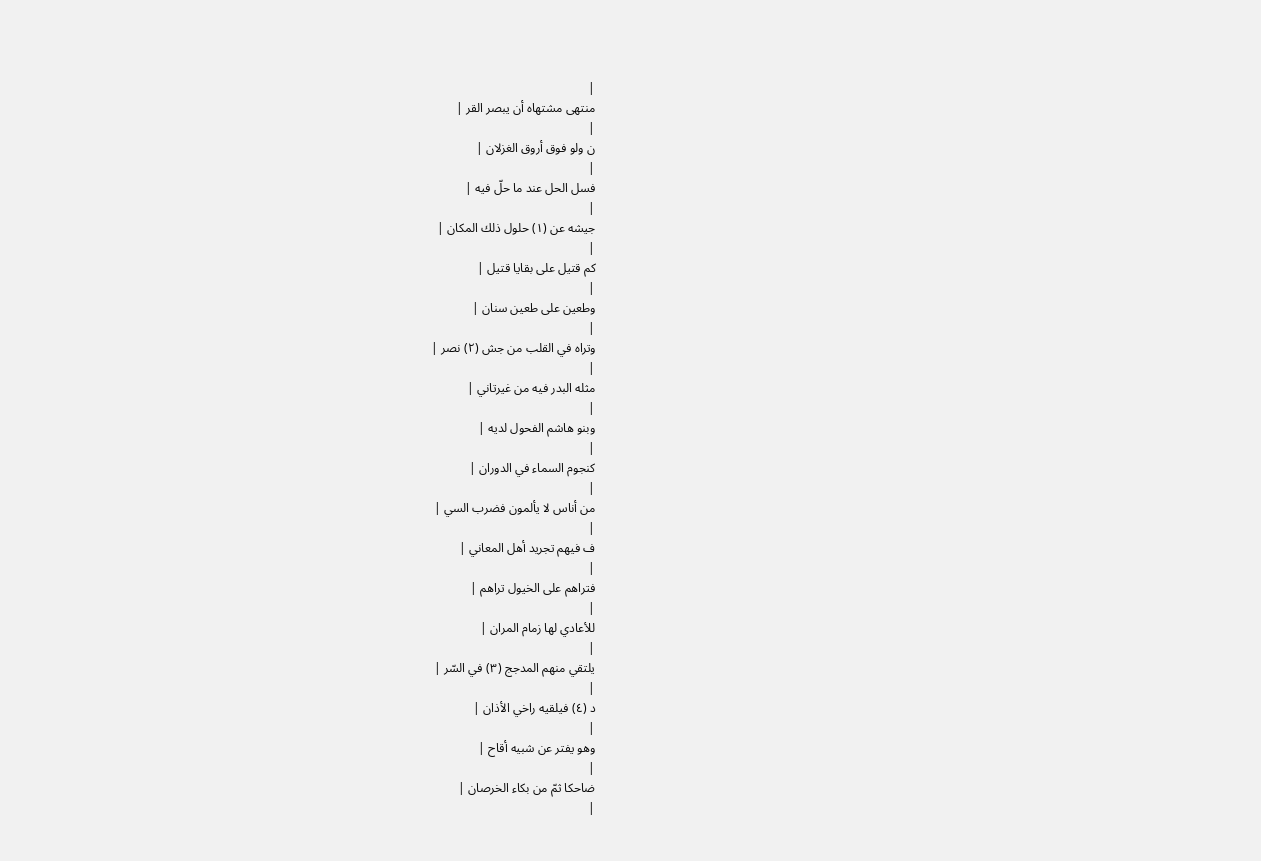|
منتهى مشتهاه أن يبصر القر |
|
ن ولو فوق أروق الغزلان |
|
فسل الحل عند ما حلّ فيه |
|
جيشه عن (١) حلول ذلك المكان |
|
كم قتيل على بقايا قتيل |
|
وطعين على طعين سنان |
|
وتراه في القلب من جش (٢) نصر |
|
مثله البدر فيه من غيرتاني |
|
وبنو هاشم الفحول لديه |
|
كنجوم السماء في الدوران |
|
من أناس لا يألمون فضرب السي |
|
ف فيهم تجريد أهل المعاني |
|
فتراهم على الخيول تراهم |
|
للأعادي لها زمام المران |
|
يلتقي منهم المدجج (٣) في السّر |
|
د (٤) فيلقيه راخي الأذان |
|
وهو يفتر عن شبيه أقاح |
|
ضاحكا ثمّ من بكاء الخرصان |
|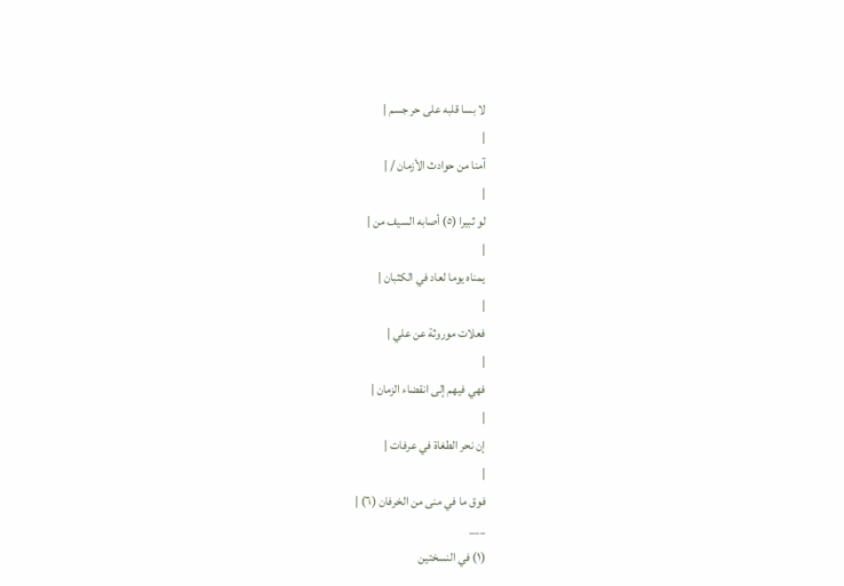لا بسا قلبه على حر جسم |
|
آمنا من حوادث الأزمان / |
|
لو ثبيرا (٥) أصابه السيف من |
|
يمناه يوما لعاد في الكثبان |
|
فعلات موروثة عن علي |
|
فهي فيهم إلى انقضاء الزمان |
|
إن نحر الطغاة في عرفات |
|
فوق ما في منى من الخرفان (٦) |
___
(١) في النسختين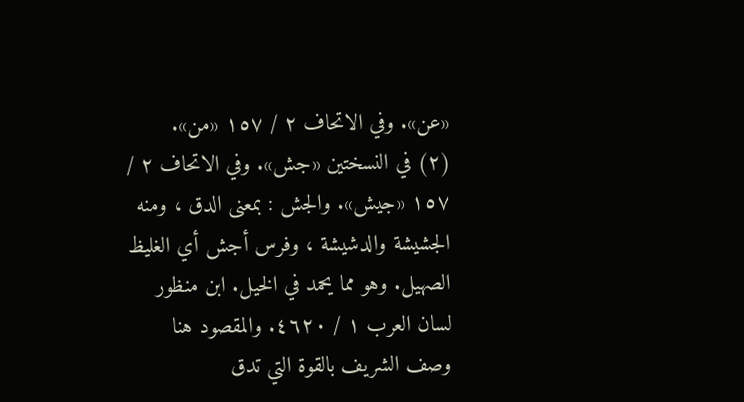«عن». وفي الاتحاف ٢ / ١٥٧ «من».
(٢) في النسختين «جش». وفي الاتحاف ٢ / ١٥٧ «جيش». والجش : بمعنى الدق ، ومنه الجشيشة والدشيشة ، وفرس أجش أي الغليظ الصهيل. وهو مما يحمد في الخيل. ابن منظور لسان العرب ١ / ٤٦٢٠. والمقصود هنا وصف الشريف بالقوة التي تدق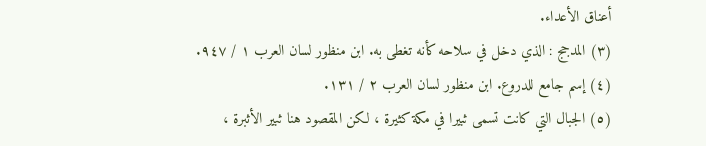أعناق الأعداء.
(٣) المدجج : الذي دخل في سلاحه كأنه تغطى به. ابن منظور لسان العرب ١ / ٩٤٧.
(٤) إسم جامع للدروع. ابن منظور لسان العرب ٢ / ١٣١.
(٥) الجبال التي كانت تسمى ثبيرا في مكة كثيرة ، لكن المقصود هنا ثبير الأثبرة ،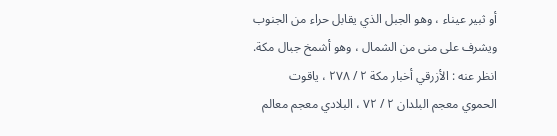أو ثبير عيناء ، وهو الجبل الذي يقابل حراء من الجنوب ويشرف على منى من الشمال ، وهو أشمخ جبال مكة. انظر عنه : الأزرقي أخبار مكة ٢ / ٢٧٨ ، ياقوت الحموي معجم البلدان ٢ / ٧٢ ، البلادي معجم معالم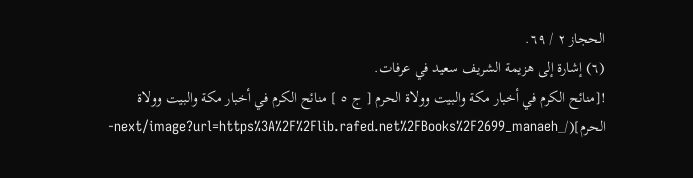الحجاز ٢ / ٦٩.
(٦) إشارة إلى هزيمة الشريف سعيد في عرفات.
![منائح الكرم في أخبار مكة والبيت وولاة الحرم [ ج ٥ ] منائح الكرم في أخبار مكة والبيت وولاة الحرم](/_next/image?url=https%3A%2F%2Flib.rafed.net%2FBooks%2F2699_manaeh-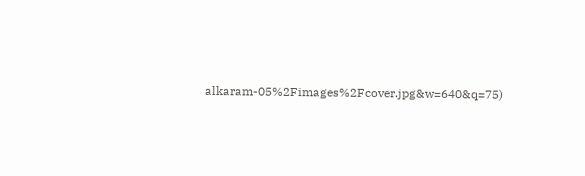alkaram-05%2Fimages%2Fcover.jpg&w=640&q=75)